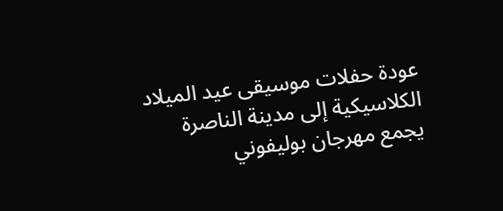عودة حفلات موسيقى عيد الميلاد الكلاسيكية إلى مدينة الناصرة
يجمع مهرجان بوليفوني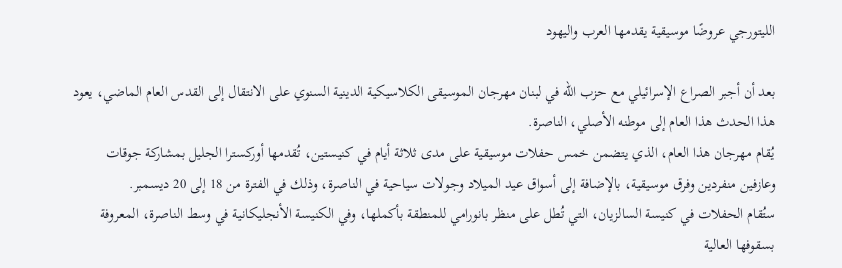الليتورجي عروضًا موسيقية يقدمها العرب واليهود

بعد أن أجبر الصراع الإسرائيلي مع حزب الله في لبنان مهرجان الموسيقى الكلاسيكية الدينية السنوي على الانتقال إلى القدس العام الماضي، يعود هذا الحدث هذا العام إلى موطنه الأصلي، الناصرة.
يُقام مهرجان هذا العام، الذي يتضمن خمس حفلات موسيقية على مدى ثلاثة أيام في كنيستين، تُقدمها أوركسترا الجليل بمشاركة جوقات وعازفين منفردين وفرق موسيقية، بالإضافة إلى أسواق عيد الميلاد وجولات سياحية في الناصرة، وذلك في الفترة من 18 إلى 20 ديسمبر.
ستُقام الحفلات في كنيسة السالزيان، التي تُطل على منظر بانورامي للمنطقة بأكملها، وفي الكنيسة الأنجليكانية في وسط الناصرة، المعروفة بسقوفها العالية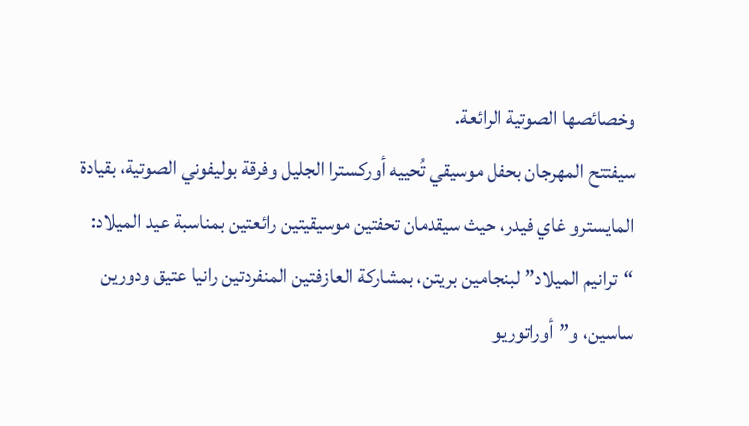وخصائصها الصوتية الرائعة.
سيفتتح المهرجان بحفل موسيقي تُحييه أوركسترا الجليل وفرقة بوليفوني الصوتية، بقيادة المايسترو غاي فيدر، حيث سيقدمان تحفتين موسيقيتين رائعتين بمناسبة عيد الميلاد: “ترانيم الميلاد” لبنجامين بريتن، بمشاركة العازفتين المنفردتين رانيا عتيق ودورين ساسين، و”أوراتوريو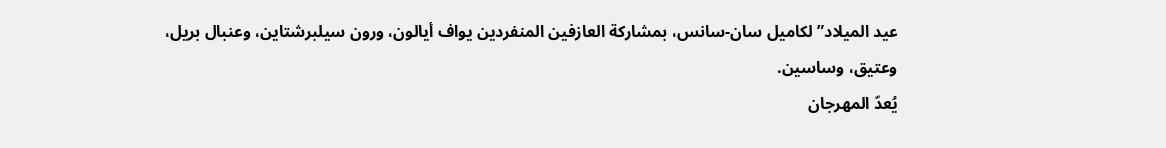عيد الميلاد” لكاميل سان-سانس، بمشاركة العازفين المنفردين يواف أيالون، ورون سيلبرشتاين، وعنبال بريل، وعتيق، وساسين.
يُعدّ المهرجان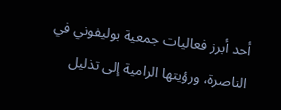أحد أبرز فعاليات جمعية بوليفوني في الناصرة، ورؤيتها الرامية إلى تذليل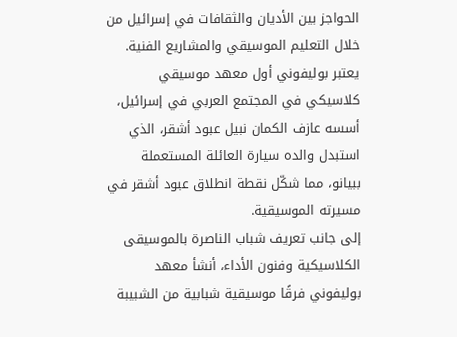الحواجز بين الأديان والثقافات في إسرائيل من خلال التعليم الموسيقي والمشاريع الفنية.
يعتبر بوليفوني أول معهد موسيقي كلاسيكي في المجتمع العربي في إسرائيل، أسسه عازف الكمان نبيل عبود أشقر، الذي استبدل والده سيارة العائلة المستعملة ببيانو، مما شكّل نقطة انطلاق عبود أشقر في مسيرته الموسيقية.
إلى جانب تعريف شباب الناصرة بالموسيقى الكلاسيكية وفنون الأداء، أنشأ معهد بوليفوني فرقًا موسيقية شبابية من الشبيبة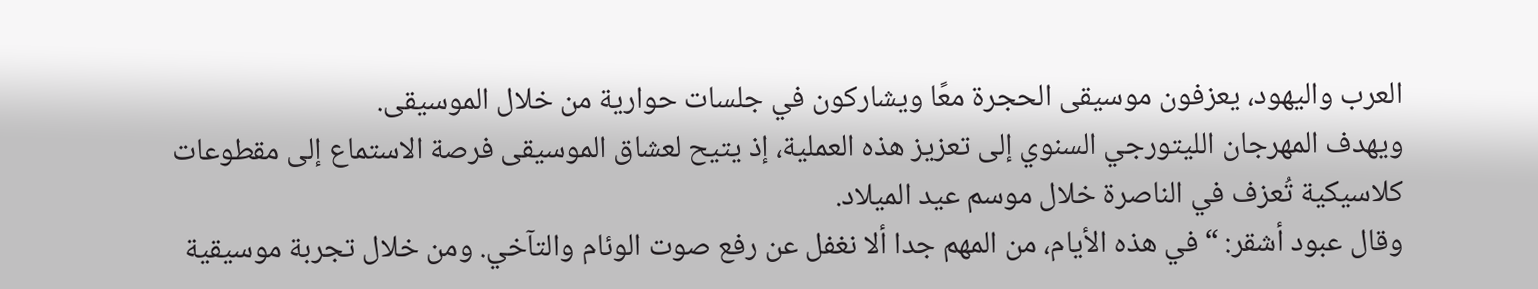العرب واليهود، يعزفون موسيقى الحجرة معًا ويشاركون في جلسات حوارية من خلال الموسيقى.
ويهدف المهرجان الليتورجي السنوي إلى تعزيز هذه العملية، إذ يتيح لعشاق الموسيقى فرصة الاستماع إلى مقطوعات كلاسيكية تُعزف في الناصرة خلال موسم عيد الميلاد.
وقال عبود أشقر: “في هذه الأيام، من المهم جدا ألا نغفل عن رفع صوت الوئام والتآخي. ومن خلال تجربة موسيقية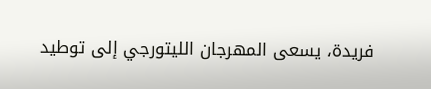فريدة، يسعى المهرجان الليتورجي إلى توطيد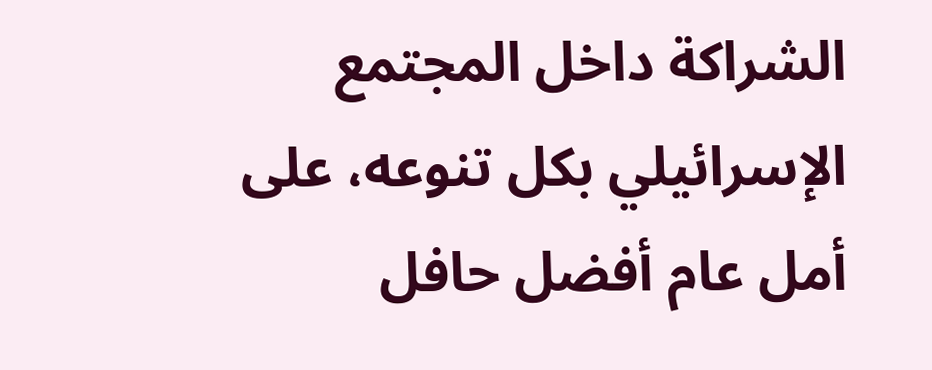الشراكة داخل المجتمع الإسرائيلي بكل تنوعه، على أمل عام أفضل حافل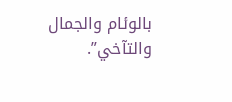بالوئام والجمال والتآخي”.